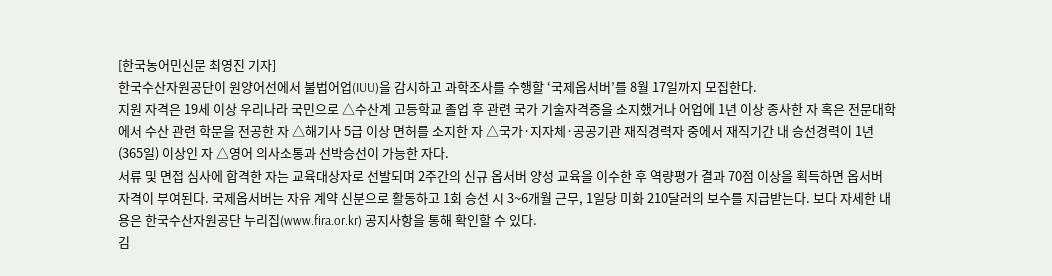[한국농어민신문 최영진 기자]
한국수산자원공단이 원양어선에서 불법어업(IUU)을 감시하고 과학조사를 수행할 ‘국제옵서버’를 8월 17일까지 모집한다.
지원 자격은 19세 이상 우리나라 국민으로 △수산계 고등학교 졸업 후 관련 국가 기술자격증을 소지했거나 어업에 1년 이상 종사한 자 혹은 전문대학에서 수산 관련 학문을 전공한 자 △해기사 5급 이상 면허를 소지한 자 △국가·지자체·공공기관 재직경력자 중에서 재직기간 내 승선경력이 1년(365일) 이상인 자 △영어 의사소통과 선박승선이 가능한 자다.
서류 및 면접 심사에 합격한 자는 교육대상자로 선발되며 2주간의 신규 옵서버 양성 교육을 이수한 후 역량평가 결과 70점 이상을 획득하면 옵서버 자격이 부여된다. 국제옵서버는 자유 계약 신분으로 활동하고 1회 승선 시 3~6개월 근무, 1일당 미화 210달러의 보수를 지급받는다. 보다 자세한 내용은 한국수산자원공단 누리집(www.fira.or.kr) 공지사항을 통해 확인할 수 있다.
김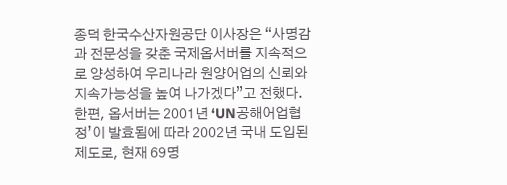종덕 한국수산자원공단 이사장은 “사명감과 전문성을 갖춘 국제옵서버를 지속적으로 양성하여 우리나라 원양어업의 신뢰와 지속가능성을 높여 나가겠다”고 전했다.
한편, 옵서버는 2001년 ‘UN공해어업협정’이 발효됨에 따라 2002년 국내 도입된 제도로, 현재 69명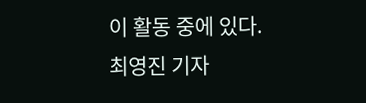이 활동 중에 있다.
최영진 기자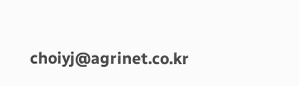choiyj@agrinet.co.kr